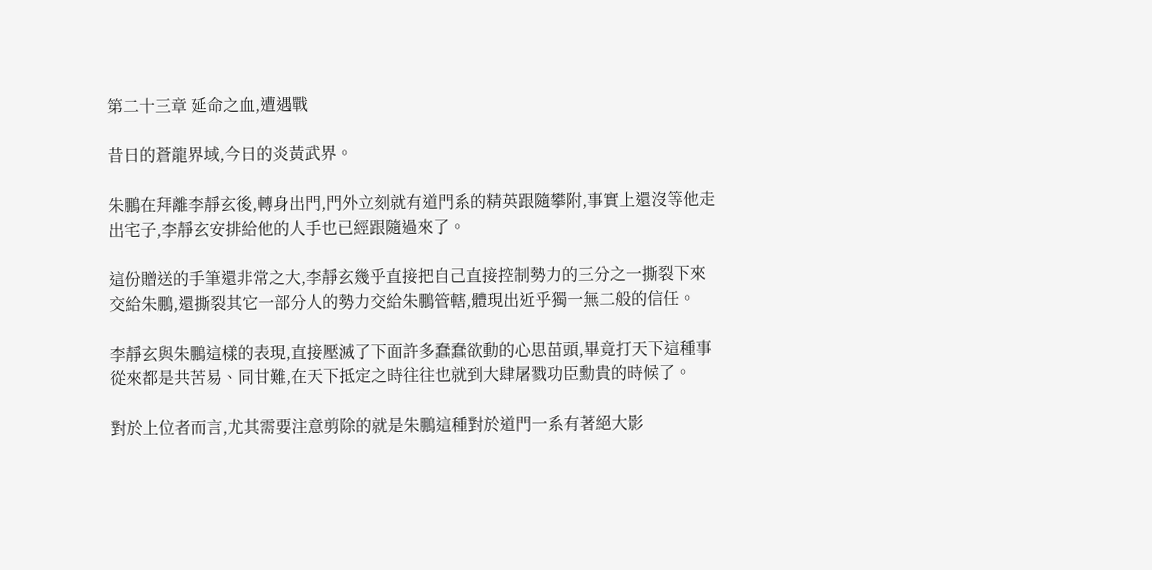第二十三章 延命之血,遭遇戰

昔日的蒼龍界域,今日的炎黃武界。

朱鵬在拜離李靜玄後,轉身出門,門外立刻就有道門系的精英跟隨攀附,事實上還沒等他走出宅子,李靜玄安排給他的人手也已經跟隨過來了。

這份贈送的手筆還非常之大,李靜玄幾乎直接把自己直接控制勢力的三分之一撕裂下來交給朱鵬,還撕裂其它一部分人的勢力交給朱鵬管轄,體現出近乎獨一無二般的信任。

李靜玄與朱鵬這樣的表現,直接壓滅了下面許多蠢蠢欲動的心思苗頭,畢竟打天下這種事從來都是共苦易、同甘難,在天下抵定之時往往也就到大肆屠戮功臣勳貴的時候了。

對於上位者而言,尤其需要注意剪除的就是朱鵬這種對於道門一系有著絕大影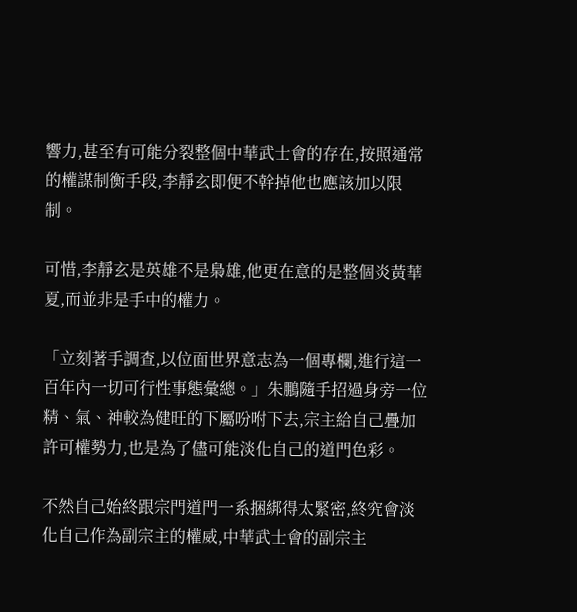響力,甚至有可能分裂整個中華武士會的存在,按照通常的權謀制衡手段,李靜玄即便不幹掉他也應該加以限制。

可惜,李靜玄是英雄不是梟雄,他更在意的是整個炎黃華夏,而並非是手中的權力。

「立刻著手調查,以位面世界意志為一個專欄,進行這一百年內一切可行性事態彙總。」朱鵬隨手招過身旁一位精、氣、神較為健旺的下屬吩咐下去,宗主給自己疊加許可權勢力,也是為了儘可能淡化自己的道門色彩。

不然自己始終跟宗門道門一系捆綁得太緊密,終究會淡化自己作為副宗主的權威,中華武士會的副宗主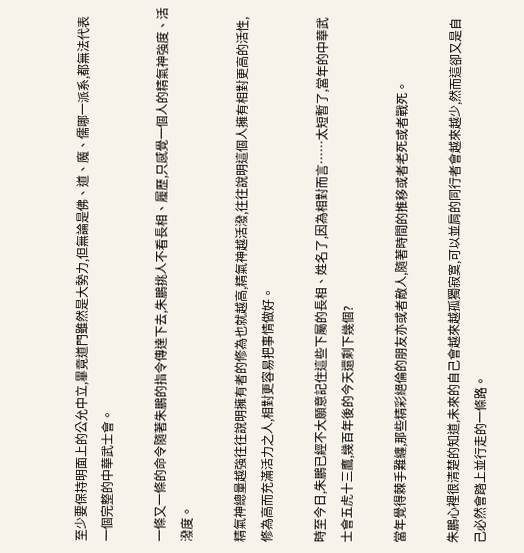至少要保持明面上的公允中立,畢竟道門雖然是大勢力,但無論是佛、道、魔、儒哪一派系,都無法代表一個完整的中華武士會。

一條又一條的命令隨著朱鵬的指令傳達下去,朱鵬挑人不看長相、履歷,只感覺一個人的精氣神強度、活潑度。

精氣神總量越強往往說明擁有者的修為也就越高,精氣神越活潑,往往說明這個人擁有相對更高的活性,修為高而充滿活力之人,相對更容易把事情做好。

時至今日,朱鵬已經不大願意記住這些下屬的長相、姓名了,因為相對而言……太短暫了,當年的中華武士會五虎十三鷹,幾百年後的今天還剩下幾個?

當年覺得棘手難纏,那些精彩絕倫的朋友亦或者敵人,隨著時間的推移或者老死或者戰死。

朱鵬心裡很清楚的知道,未來的自己會越來越孤獨寂寞,可以並肩的同行者會越來越少,然而這卻又是自己必然會踏上並行走的一條路。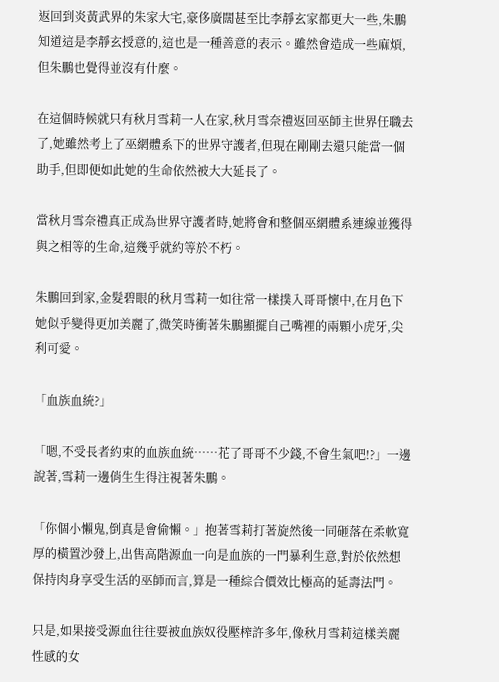返回到炎黃武界的朱家大宅,豪侈廣闊甚至比李靜玄家都更大一些,朱鵬知道這是李靜玄授意的,這也是一種善意的表示。雖然會造成一些麻煩,但朱鵬也覺得並沒有什麼。

在這個時候就只有秋月雪莉一人在家,秋月雪奈禮返回巫師主世界任職去了,她雖然考上了巫網體系下的世界守護者,但現在剛剛去還只能當一個助手,但即便如此她的生命依然被大大延長了。

當秋月雪奈禮真正成為世界守護者時,她將會和整個巫網體系連線並獲得與之相等的生命,這幾乎就約等於不朽。

朱鵬回到家,金髮碧眼的秋月雪莉一如往常一樣撲入哥哥懷中,在月色下她似乎變得更加美麗了,微笑時衝著朱鵬顯擺自己嘴裡的兩顆小虎牙,尖利可愛。

「血族血統?」

「嗯,不受長者約束的血族血統……花了哥哥不少錢,不會生氣吧!?」一邊說著,雪莉一邊俏生生得注視著朱鵬。

「你個小懶鬼,倒真是會偷懶。」抱著雪莉打著旋然後一同砸落在柔軟寬厚的橫置沙發上,出售高階源血一向是血族的一門暴利生意,對於依然想保持肉身享受生活的巫師而言,算是一種綜合價效比極高的延壽法門。

只是,如果接受源血往往要被血族奴役壓榨許多年,像秋月雪莉這樣美麗性感的女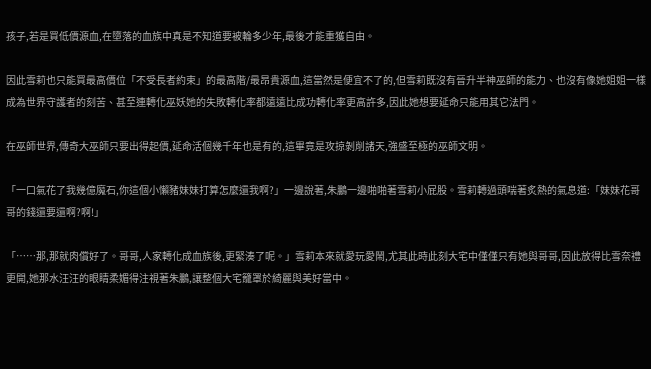孩子,若是買低價源血,在墮落的血族中真是不知道要被輪多少年,最後才能重獲自由。

因此雪莉也只能買最高價位「不受長者約束」的最高階/最昂貴源血,這當然是便宜不了的,但雪莉既沒有晉升半神巫師的能力、也沒有像她姐姐一樣成為世界守護者的刻苦、甚至連轉化巫妖她的失敗轉化率都遠遠比成功轉化率更高許多,因此她想要延命只能用其它法門。

在巫師世界,傳奇大巫師只要出得起價,延命活個幾千年也是有的,這畢竟是攻掠剝削諸天,強盛至極的巫師文明。

「一口氣花了我幾億魔石,你這個小懶豬妹妹打算怎麼還我啊?」一邊說著,朱鵬一邊啪啪著雪莉小屁股。雪莉轉過頭喘著炙熱的氣息道:「妹妹花哥哥的錢還要還啊?啊!」

「……那,那就肉償好了。哥哥,人家轉化成血族後,更緊湊了呢。」雪莉本來就愛玩愛鬧,尤其此時此刻大宅中僅僅只有她與哥哥,因此放得比雪奈禮更開,她那水汪汪的眼睛柔媚得注視著朱鵬,讓整個大宅籠罩於綺麗與美好當中。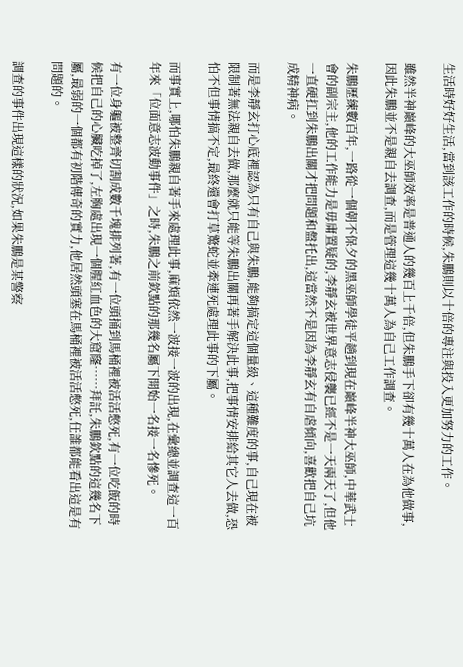生活時好好生活,當到該工作的時候,朱鵬則以十倍的專注與投入更加努力的工作。

雖然半神巔峰的大巫師效率是普通人的幾百上千倍,但朱鵬手下卻有幾十萬人在為他做事,因此朱鵬並不是親自去調查,而是管理這幾十萬人為自己工作調查。

朱鵬歷練數百年,一路從一個朝不保夕的黑巫師學徒平趟到現在巔峰半神大巫師,中華武士會的副宗主,他的工作能力是毋庸置疑的,李靜玄被世界意志侵襲已經不是一天兩天了,但他一直硬扛到朱鵬出關才把問題和盤托出,這當然不是因為李靜玄有自虐傾向,喜歡把自己坑成精神病。

而是李靜玄打心底裡認為只有自己與朱鵬,能夠搞定這個量級、這種難度的事,自己現在被限制著無法親自去做,那麼就只能等朱鵬出關再著手解決此事,把事情安排給其它人去做,恐怕不但事情搞不定,最終還會打草驚蛇並牽連死處理此事的下屬。

而事實上,哪怕朱鵬親自著手來處理此事,麻煩依然一波接一波的出現,在彙總並調查這一百年來「位面意志波動事件」之時,朱鵬之前欽點的那幾名屬下開始一名接一名慘死。

有一位身軀被整齊切割成數千塊排列著,有一位頭捅到馬桶裡被活活憋死,有一位吃飯的時候把自己的心臟吃掉了,左胸處出現一個腥紅血色的大窟窿……拜託,朱鵬欽點的這幾名下屬,最弱的一個都有初階傳奇的實力,他居然頭塞在馬桶裡被活活憋死,任誰都能看出這是有問題的。

調查的事件出現這樣的狀況,如果朱鵬是某警察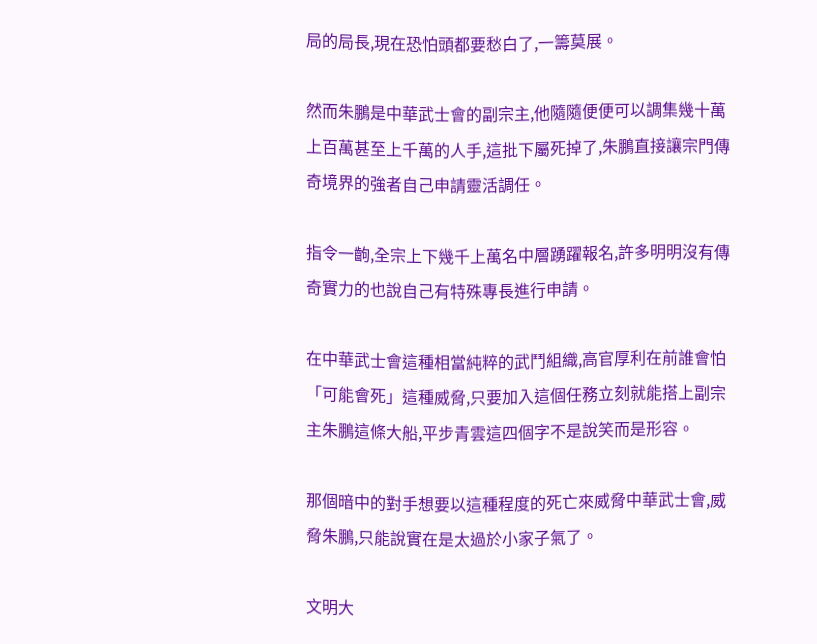局的局長,現在恐怕頭都要愁白了,一籌莫展。

然而朱鵬是中華武士會的副宗主,他隨隨便便可以調集幾十萬上百萬甚至上千萬的人手,這批下屬死掉了,朱鵬直接讓宗門傳奇境界的強者自己申請靈活調任。

指令一齣,全宗上下幾千上萬名中層踴躍報名,許多明明沒有傳奇實力的也說自己有特殊專長進行申請。

在中華武士會這種相當純粹的武鬥組織,高官厚利在前誰會怕「可能會死」這種威脅,只要加入這個任務立刻就能搭上副宗主朱鵬這條大船,平步青雲這四個字不是說笑而是形容。

那個暗中的對手想要以這種程度的死亡來威脅中華武士會,威脅朱鵬,只能說實在是太過於小家子氣了。

文明大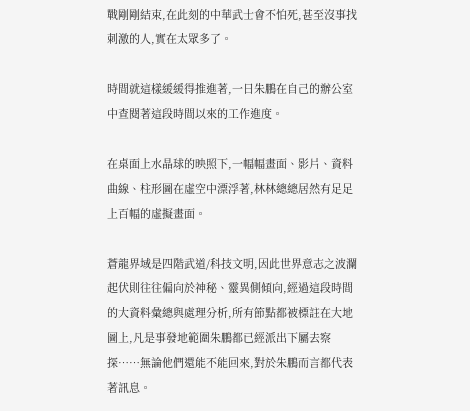戰剛剛結束,在此刻的中華武士會不怕死,甚至沒事找刺激的人,實在太眾多了。

時間就這樣緩緩得推進著,一日朱鵬在自己的辦公室中查閱著這段時間以來的工作進度。

在桌面上水晶球的映照下,一幅幅畫面、影片、資料曲線、柱形圖在虛空中漂浮著,林林總總居然有足足上百幅的虛擬畫面。

蒼龍界域是四階武道/科技文明,因此世界意志之波瀾起伏則往往偏向於神秘、靈異側傾向,經過這段時間的大資料彙總與處理分析,所有節點都被標註在大地圖上,凡是事發地範圍朱鵬都已經派出下屬去察探……無論他們還能不能回來,對於朱鵬而言都代表著訊息。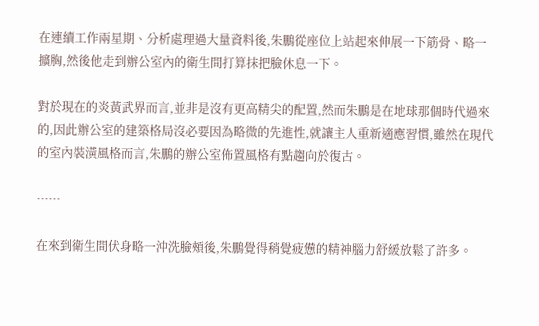在連續工作兩星期、分析處理過大量資料後,朱鵬從座位上站起來伸展一下筋骨、略一擴胸,然後他走到辦公室內的衛生間打算抹把臉休息一下。

對於現在的炎黃武界而言,並非是沒有更高精尖的配置,然而朱鵬是在地球那個時代過來的,因此辦公室的建築格局沒必要因為略微的先進性,就讓主人重新適應習慣,雖然在現代的室內裝潢風格而言,朱鵬的辦公室佈置風格有點趨向於復古。

……

在來到衛生間伏身略一沖洗臉頰後,朱鵬覺得稍覺疲憊的精神腦力舒緩放鬆了許多。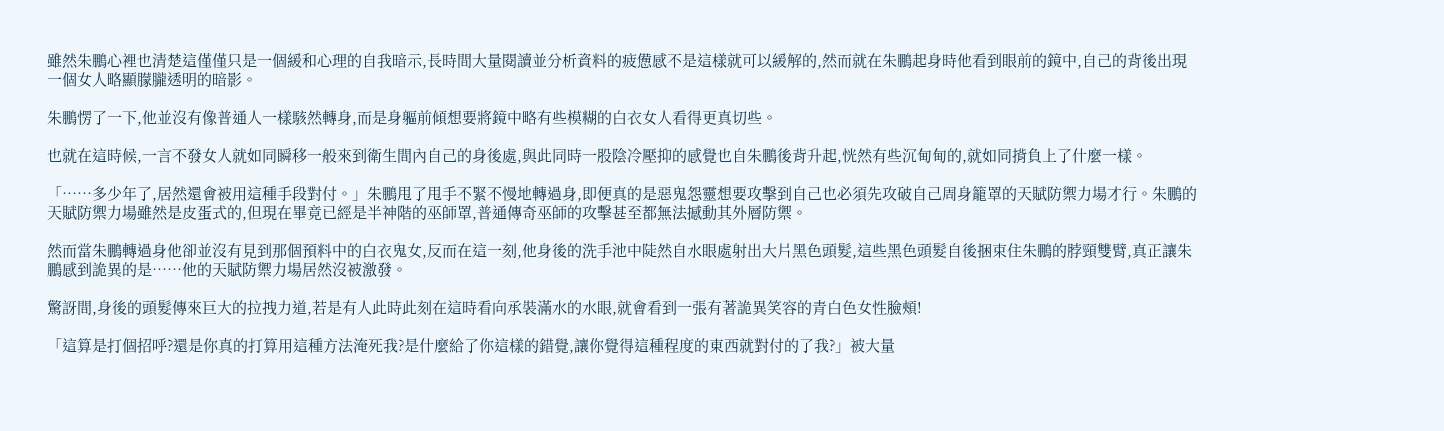雖然朱鵬心裡也清楚這僅僅只是一個緩和心理的自我暗示,長時間大量閱讀並分析資料的疲憊感不是這樣就可以緩解的,然而就在朱鵬起身時他看到眼前的鏡中,自己的背後出現一個女人略顯朦朧透明的暗影。

朱鵬愣了一下,他並沒有像普通人一樣駭然轉身,而是身軀前傾想要將鏡中略有些模糊的白衣女人看得更真切些。

也就在這時候,一言不發女人就如同瞬移一般來到衛生間內自己的身後處,與此同時一股陰冷壓抑的感覺也自朱鵬後背升起,恍然有些沉甸甸的,就如同揹負上了什麼一樣。

「……多少年了,居然還會被用這種手段對付。」朱鵬甩了甩手不緊不慢地轉過身,即便真的是惡鬼怨靈想要攻擊到自己也必須先攻破自己周身籠罩的天賦防禦力場才行。朱鵬的天賦防禦力場雖然是皮蛋式的,但現在畢竟已經是半神階的巫師罩,普通傳奇巫師的攻擊甚至都無法撼動其外層防禦。

然而當朱鵬轉過身他卻並沒有見到那個預料中的白衣鬼女,反而在這一刻,他身後的洗手池中陡然自水眼處射出大片黑色頭髮,這些黑色頭髮自後捆束住朱鵬的脖頸雙臂,真正讓朱鵬感到詭異的是……他的天賦防禦力場居然沒被激發。

驚訝間,身後的頭髮傳來巨大的拉拽力道,若是有人此時此刻在這時看向承裝滿水的水眼,就會看到一張有著詭異笑容的青白色女性臉頰!

「這算是打個招呼?還是你真的打算用這種方法淹死我?是什麼給了你這樣的錯覺,讓你覺得這種程度的東西就對付的了我?」被大量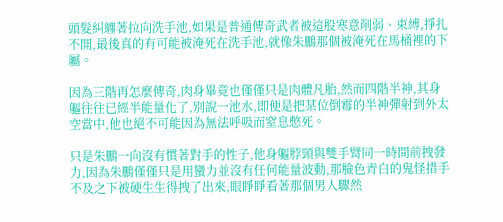頭髮糾纏著拉向洗手池,如果是普通傳奇武者被這股寒意削弱、束縛,掙扎不開,最後真的有可能被淹死在洗手池,就像朱鵬那個被淹死在馬桶裡的下屬。

因為三階再怎麼傳奇,肉身畢竟也僅僅只是肉體凡胎,然而四階半神,其身軀往往已經半能量化了,別說一池水,即便是把某位倒霉的半神彈射到外太空當中,他也絕不可能因為無法呼吸而窒息憋死。

只是朱鵬一向沒有慣著對手的性子,他身軀脖頸與雙手臂同一時間前拽發力,因為朱鵬僅僅只是用蠻力並沒有任何能量波動,那臉色青白的鬼怪措手不及之下被硬生生得拽了出來,眼睜睜看著那個男人驟然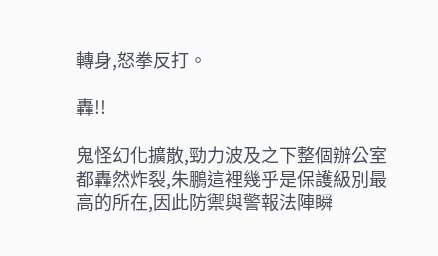轉身,怒拳反打。

轟!!

鬼怪幻化擴散,勁力波及之下整個辦公室都轟然炸裂,朱鵬這裡幾乎是保護級別最高的所在,因此防禦與警報法陣瞬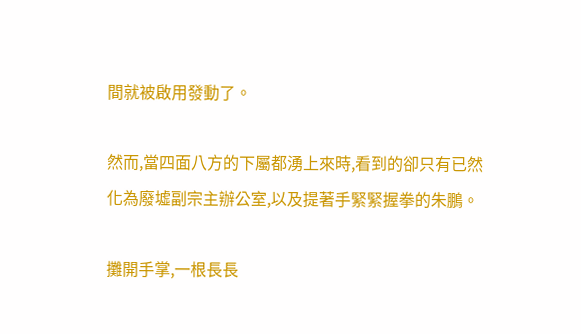間就被啟用發動了。

然而,當四面八方的下屬都湧上來時,看到的卻只有已然化為廢墟副宗主辦公室,以及提著手緊緊握拳的朱鵬。

攤開手掌,一根長長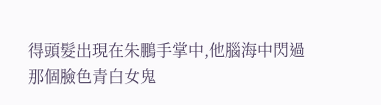得頭髮出現在朱鵬手掌中,他腦海中閃過那個臉色青白女鬼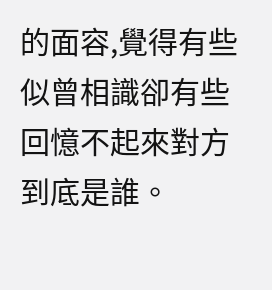的面容,覺得有些似曾相識卻有些回憶不起來對方到底是誰。